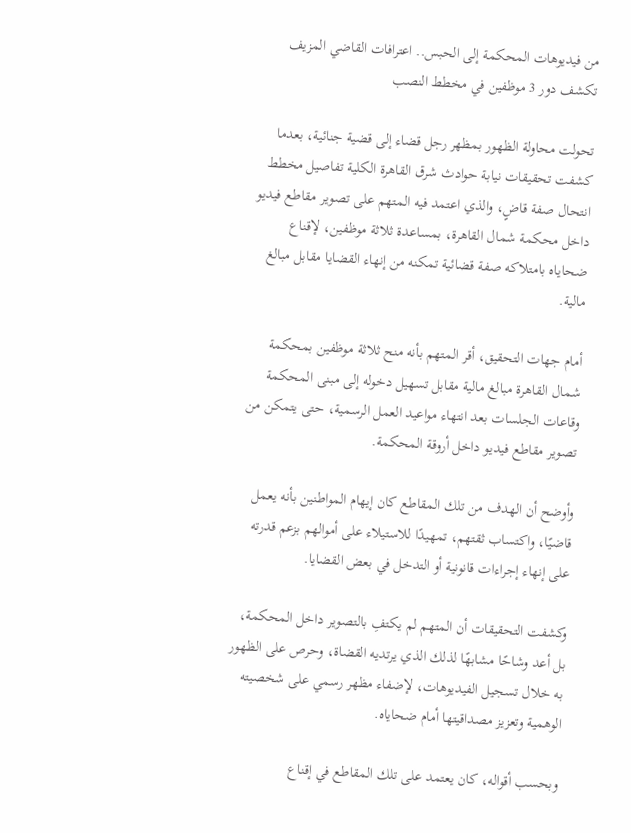من فيديوهات المحكمة إلى الحبس.. اعترافات القاضي المزيف تكشف دور 3 موظفين في مخطط النصب

تحولت محاولة الظهور بمظهر رجل قضاء إلى قضية جنائية، بعدما كشفت تحقيقات نيابة حوادث شرق القاهرة الكلية تفاصيل مخطط انتحال صفة قاضٍ، والذي اعتمد فيه المتهم على تصوير مقاطع فيديو داخل محكمة شمال القاهرة، بمساعدة ثلاثة موظفين، لإقناع ضحاياه بامتلاكه صفة قضائية تمكنه من إنهاء القضايا مقابل مبالغ مالية.

أمام جهات التحقيق، أقر المتهم بأنه منح ثلاثة موظفين بمحكمة شمال القاهرة مبالغ مالية مقابل تسهيل دخوله إلى مبنى المحكمة وقاعات الجلسات بعد انتهاء مواعيد العمل الرسمية، حتى يتمكن من تصوير مقاطع فيديو داخل أروقة المحكمة.

وأوضح أن الهدف من تلك المقاطع كان إيهام المواطنين بأنه يعمل قاضيًا، واكتساب ثقتهم، تمهيدًا للاستيلاء على أموالهم بزعم قدرته على إنهاء إجراءات قانونية أو التدخل في بعض القضايا.

وكشفت التحقيقات أن المتهم لم يكتفِ بالتصوير داخل المحكمة، بل أعد وشاحًا مشابهًا لذلك الذي يرتديه القضاة، وحرص على الظهور به خلال تسجيل الفيديوهات، لإضفاء مظهر رسمي على شخصيته الوهمية وتعزيز مصداقيتها أمام ضحاياه.

وبحسب أقواله، كان يعتمد على تلك المقاطع في إقناع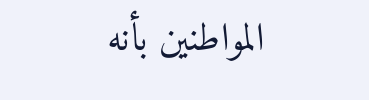المواطنين بأنه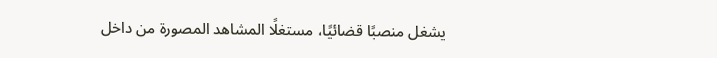يشغل منصبًا قضائيًا، مستغلًا المشاهد المصورة من داخل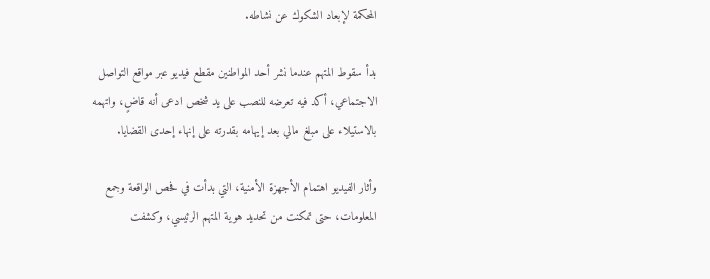المحكمة لإبعاد الشكوك عن نشاطه.

بدأ سقوط المتهم عندما نشر أحد المواطنين مقطع فيديو عبر مواقع التواصل الاجتماعي، أكد فيه تعرضه للنصب على يد شخص ادعى أنه قاضٍ، واتهمه بالاستيلاء على مبلغ مالي بعد إيهامه بقدرته على إنهاء إحدى القضايا.

وأثار الفيديو اهتمام الأجهزة الأمنية، التي بدأت في فحص الواقعة وجمع المعلومات، حتى تمكنت من تحديد هوية المتهم الرئيسي، وكشفت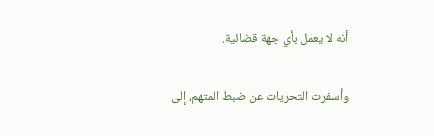أنه لا يعمل بأي جهة قضائية.

وأسفرت التحريات عن ضبط المتهم، إلى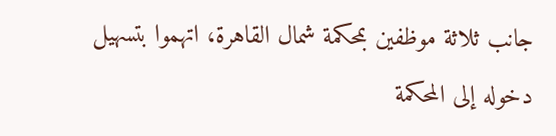جانب ثلاثة موظفين بمحكمة شمال القاهرة، اتهموا بتسهيل دخوله إلى المحكمة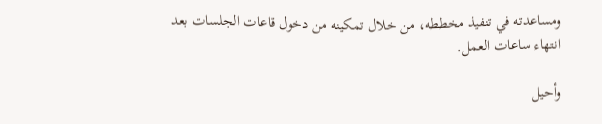ومساعدته في تنفيذ مخططه، من خلال تمكينه من دخول قاعات الجلسات بعد انتهاء ساعات العمل.

وأحيل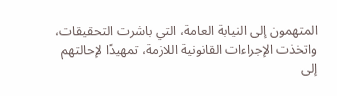المتهمون إلى النيابة العامة، التي باشرت التحقيقات، واتخذت الإجراءات القانونية اللازمة، تمهيدًا لإحالتهم إلى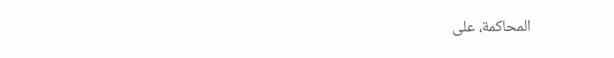المحاكمة، على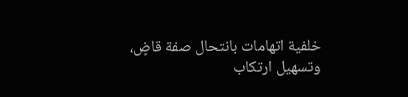خلفية اتهامات بانتحال صفة قاضٍ، وتسهيل ارتكاب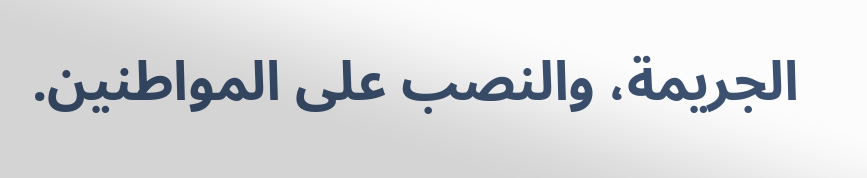الجريمة، والنصب على المواطنين.